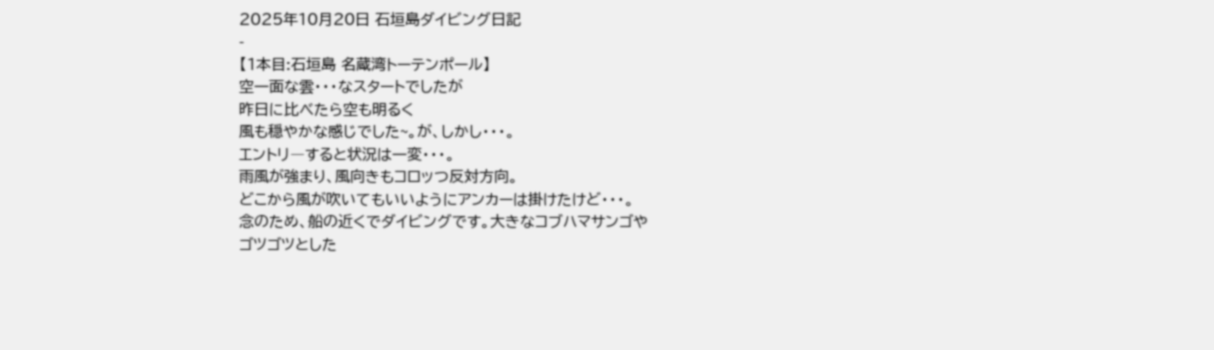2025年10月20日 石垣島ダイビング日記
-
【1本目:石垣島 名蔵湾トーテンポール】
空一面な雲・・・なスタートでしたが
昨日に比べたら空も明るく
風も穏やかな感じでした~。が、しかし・・・。
エントリ―すると状況は一変・・・。
雨風が強まり、風向きもコロッつ反対方向。
どこから風が吹いてもいいようにアンカーは掛けたけど・・・。
念のため、船の近くでダイビングです。大きなコブハマサンゴや
ゴツゴツとした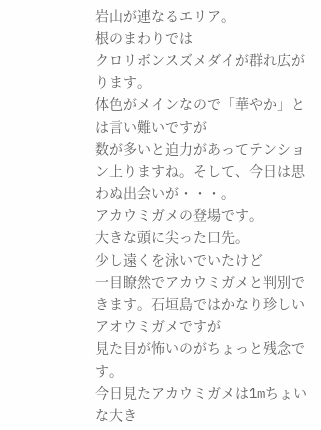岩山が連なるエリア。
根のまわりでは
クロリボンスズメダイが群れ広がります。
体色がメインなので「華やか」とは言い難いですが
数が多いと迫力があってテンション上りますね。そして、今日は思わぬ出会いが・・・。
アカウミガメの登場です。
大きな頭に尖った口先。
少し遠くを泳いでいたけど
一目瞭然でアカウミガメと判別できます。石垣島ではかなり珍しいアオウミガメですが
見た目が怖いのがちょっと残念です。
今日見たアカウミガメは1mちょいな大き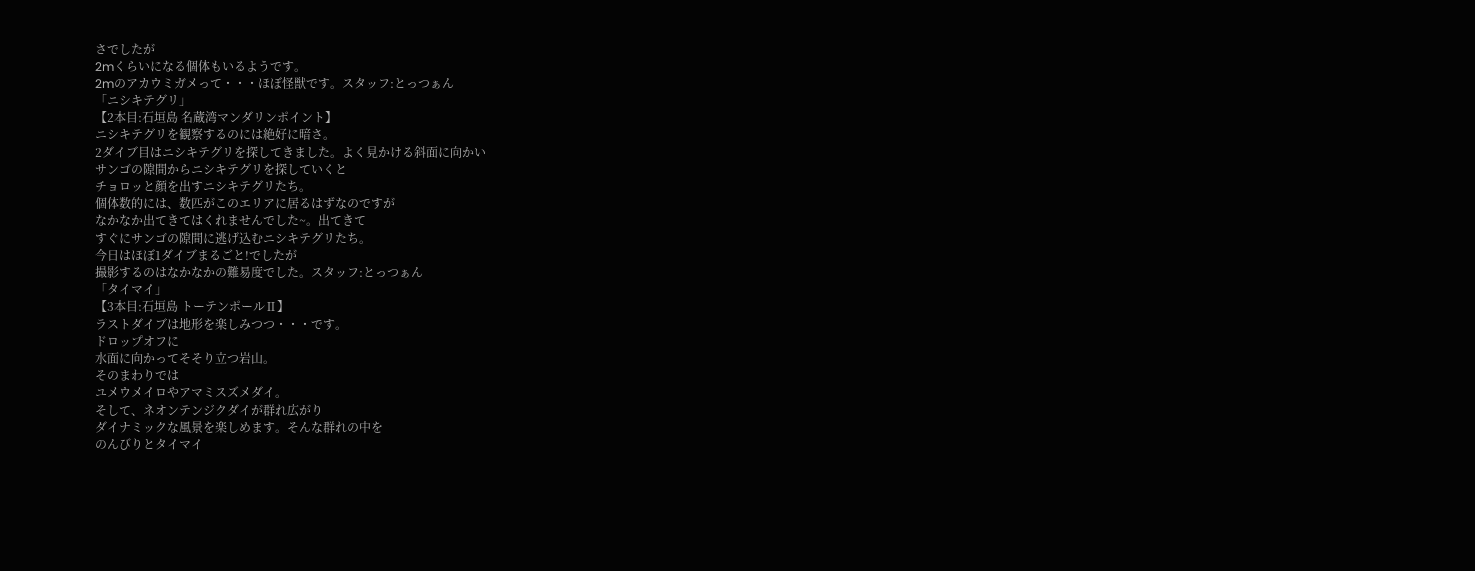さでしたが
2mくらいになる個体もいるようです。
2mのアカウミガメって・・・ほぼ怪獣です。スタッフ:とっつぁん
「ニシキテグリ」
【2本目:石垣島 名蔵湾マンダリンポイント】
ニシキテグリを観察するのには絶好に暗さ。
2ダイブ目はニシキテグリを探してきました。よく見かける斜面に向かい
サンゴの隙間からニシキテグリを探していくと
チョロッと顔を出すニシキテグリたち。
個体数的には、数匹がこのエリアに居るはずなのですが
なかなか出てきてはくれませんでした~。出てきて
すぐにサンゴの隙間に逃げ込むニシキテグリたち。
今日はほぼ1ダイブまるごと!でしたが
撮影するのはなかなかの難易度でした。スタッフ:とっつぁん
「タイマイ」
【3本目:石垣島 トーテンポールⅡ】
ラストダイブは地形を楽しみつつ・・・です。
ドロップオフに
水面に向かってそそり立つ岩山。
そのまわりでは
ユメウメイロやアマミスズメダイ。
そして、ネオンテンジクダイが群れ広がり
ダイナミックな風景を楽しめます。そんな群れの中を
のんびりとタイマイ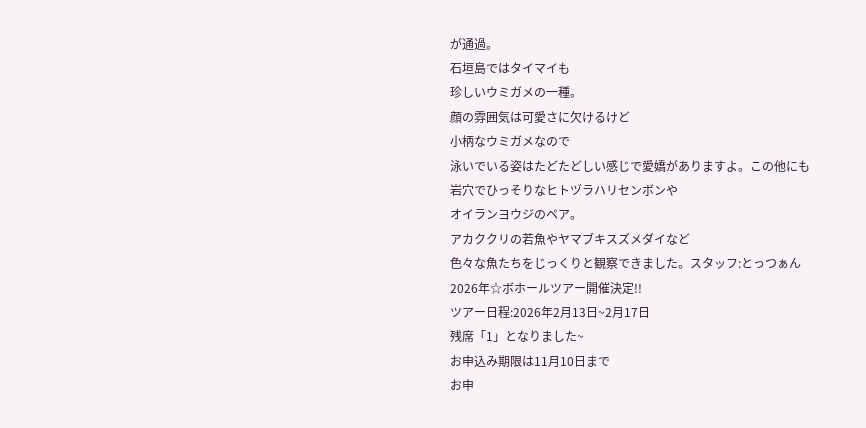が通過。
石垣島ではタイマイも
珍しいウミガメの一種。
顔の雰囲気は可愛さに欠けるけど
小柄なウミガメなので
泳いでいる姿はたどたどしい感じで愛嬌がありますよ。この他にも
岩穴でひっそりなヒトヅラハリセンボンや
オイランヨウジのペア。
アカククリの若魚やヤマブキスズメダイなど
色々な魚たちをじっくりと観察できました。スタッフ:とっつぁん
2026年☆ボホールツアー開催決定!!
ツアー日程:2026年2月13日~2月17日
残席「1」となりました~
お申込み期限は11月10日まで
お申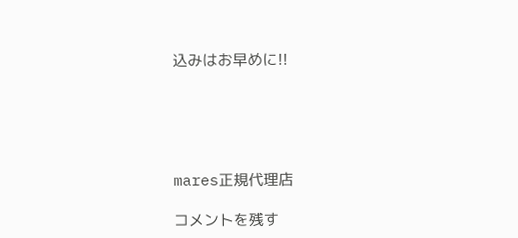込みはお早めに!!





mares正規代理店

コメントを残す